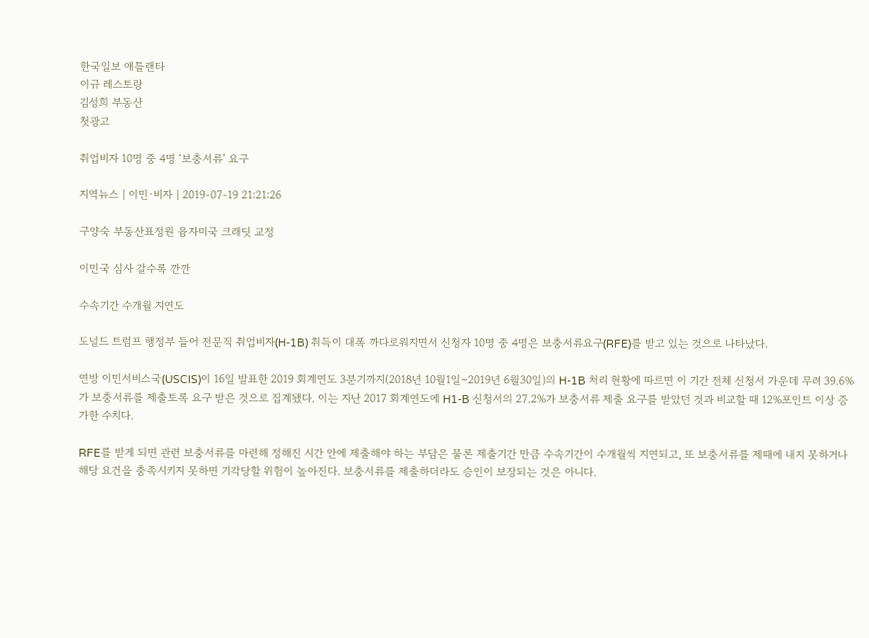한국일보 애틀랜타
이규 레스토랑
김성희 부동산
첫광고

취업비자 10명 중 4명 ‘보충서류’ 요구

지역뉴스 | 이민·비자 | 2019-07-19 21:21:26

구양숙 부동산표정원 융자미국 크래딧 교정

이민국 심사 갈수록 깐깐

수속기간 수개월 지연도

도널드 트럼프 행정부 들어 전문직 취업비자(H-1B) 취득이 대폭 까다로워지면서 신청자 10명 중 4명은 보충서류요구(RFE)를 받고 있는 것으로 나타났다.

연방 이민서비스국(USCIS)이 16일 발표한 2019 회계연도 3분기까지(2018년 10월1일~2019년 6월30일)의 H-1B 처리 현황에 따르면 이 기간 전체 신청서 가운데 무려 39.6%가 보충서류를 제출토록 요구 받은 것으로 집계됐다. 이는 지난 2017 회계연도에 H1-B 신청서의 27.2%가 보충서류 제출 요구를 받았던 것과 비교할 때 12%포인트 이상 증가한 수치다.

RFE를 받게 되면 관련 보충서류를 마련해 정해진 시간 안에 제출해야 하는 부담은 물론 제출기간 만큼 수속기간이 수개월씩 지연되고, 또 보충서류를 제때에 내지 못하거나 해당 요건을 충족시키지 못하면 기각당할 위험이 높아진다. 보충서류를 제출하더라도 승인이 보장되는 것은 아니다.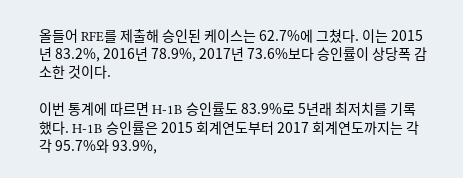올들어 RFE를 제출해 승인된 케이스는 62.7%에 그쳤다. 이는 2015년 83.2%, 2016년 78.9%, 2017년 73.6%보다 승인률이 상당폭 감소한 것이다.

이번 통계에 따르면 H-1B 승인률도 83.9%로 5년래 최저치를 기록했다. H-1B 승인률은 2015 회계연도부터 2017 회계연도까지는 각각 95.7%와 93.9%,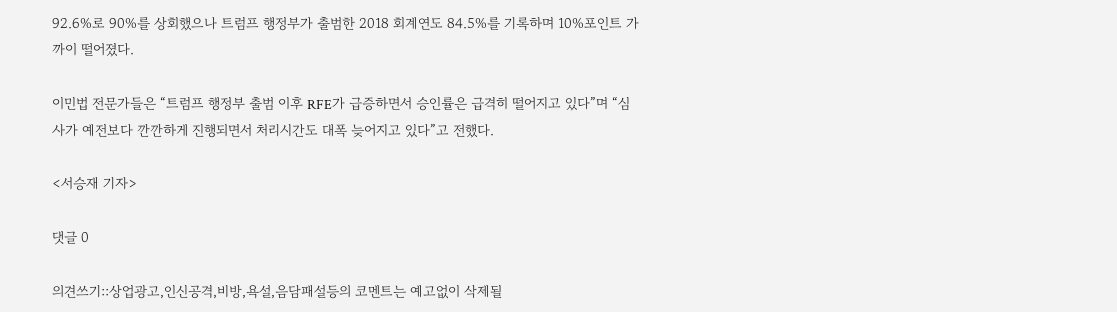92.6%로 90%를 상회했으나 트럼프 행정부가 출범한 2018 회계연도 84.5%를 기록하며 10%포인트 가까이 떨어졌다.

이민법 전문가들은 “트럼프 행정부 출범 이후 RFE가 급증하면서 승인률은 급격히 떨어지고 있다”며 “심사가 예전보다 깐깐하게 진행되면서 처리시간도 대폭 늦어지고 있다”고 전했다.

<서승재 기자>

댓글 0

의견쓰기::상업광고,인신공격,비방,욕설,음담패설등의 코멘트는 예고없이 삭제될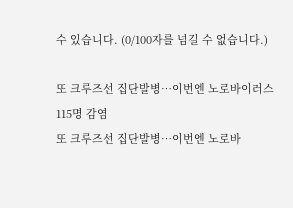수 있습니다. (0/100자를 넘길 수 없습니다.)

또 크루즈선 집단발병…이번엔 노로바이러스 115명 감염
또 크루즈선 집단발병…이번엔 노로바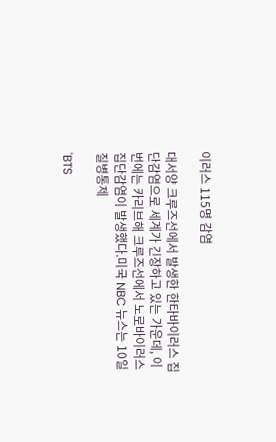이러스 115명 감염

대서양 크루즈선에서 발생한 한타바이러스 집단감염으로 세계가 긴장하고 있는 가운데, 이번에는 카리브해 크루즈선에서 노로바이러스 집단감염이 발생했다.미국 NBC 뉴스는 10일 질병통제

'BTS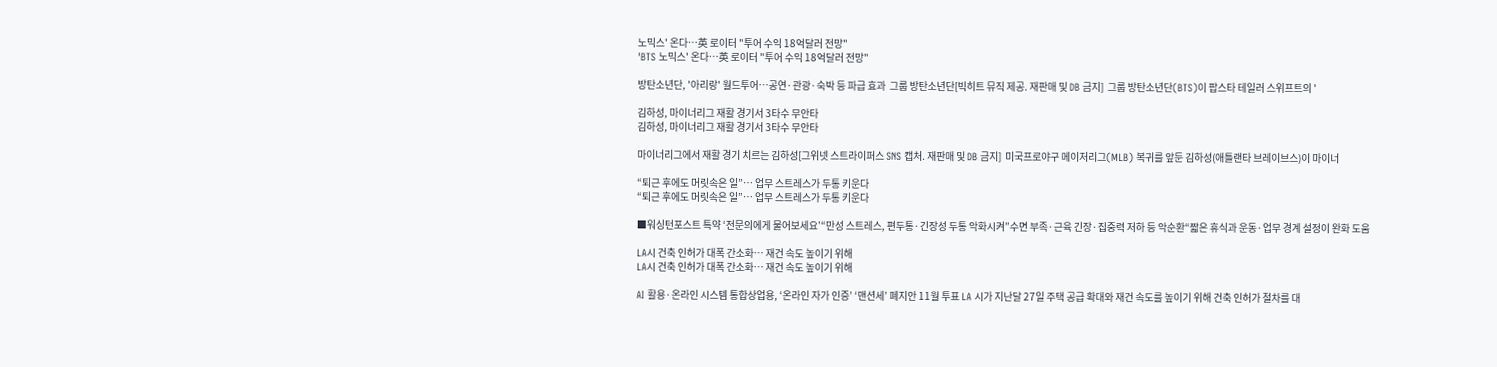노믹스' 온다…英 로이터 "투어 수익 18억달러 전망"
'BTS 노믹스' 온다…英 로이터 "투어 수익 18억달러 전망"

방탄소년단, '아리랑' 월드투어…공연·관광·숙박 등 파급 효과  그룹 방탄소년단[빅히트 뮤직 제공. 재판매 및 DB 금지]  그룹 방탄소년단(BTS)이 팝스타 테일러 스위프트의 '

김하성, 마이너리그 재활 경기서 3타수 무안타
김하성, 마이너리그 재활 경기서 3타수 무안타

마이너리그에서 재활 경기 치르는 김하성[그위넷 스트라이퍼스 SNS 캡처. 재판매 및 DB 금지]  미국프로야구 메이저리그(MLB) 복귀를 앞둔 김하성(애틀랜타 브레이브스)이 마이너

“퇴근 후에도 머릿속은 일”… 업무 스트레스가 두통 키운다
“퇴근 후에도 머릿속은 일”… 업무 스트레스가 두통 키운다

■워싱턴포스트 특약 ‘전문의에게 물어보세요’“만성 스트레스, 편두통·긴장성 두통 악화시켜”수면 부족·근육 긴장·집중력 저하 등 악순환“짧은 휴식과 운동·업무 경계 설정이 완화 도움

LA시 건축 인허가 대폭 간소화… 재건 속도 높이기 위해
LA시 건축 인허가 대폭 간소화… 재건 속도 높이기 위해

AI 활용·온라인 시스템 통합상업용, ‘온라인 자가 인증’ ‘맨션세’ 폐지안 11월 투표 LA 시가 지난달 27일 주택 공급 확대와 재건 속도를 높이기 위해 건축 인허가 절차를 대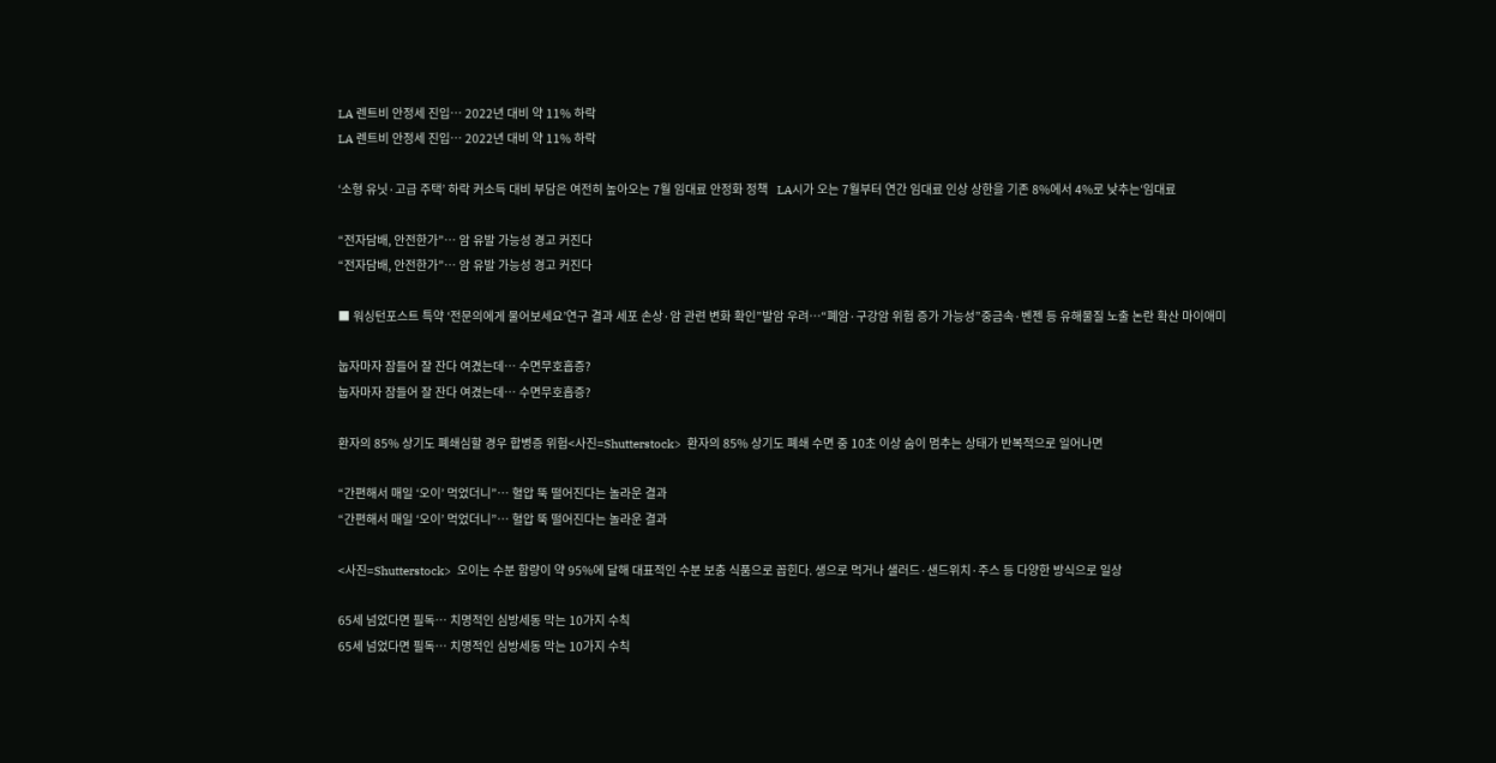LA 렌트비 안정세 진입… 2022년 대비 약 11% 하락
LA 렌트비 안정세 진입… 2022년 대비 약 11% 하락

‘소형 유닛·고급 주택’ 하락 커소득 대비 부담은 여전히 높아오는 7월 임대료 안정화 정책   LA시가 오는 7월부터 연간 임대료 인상 상한을 기존 8%에서 4%로 낮추는‘임대료

“전자담배, 안전한가”… 암 유발 가능성 경고 커진다
“전자담배, 안전한가”… 암 유발 가능성 경고 커진다

■ 워싱턴포스트 특약 ‘전문의에게 물어보세요’연구 결과 세포 손상·암 관련 변화 확인”발암 우려…“폐암·구강암 위험 증가 가능성”중금속·벤젠 등 유해물질 노출 논란 확산 마이애미

눕자마자 잠들어 잘 잔다 여겼는데… 수면무호흡증?
눕자마자 잠들어 잘 잔다 여겼는데… 수면무호흡증?

환자의 85% 상기도 폐쇄심할 경우 합병증 위험<사진=Shutterstock>  환자의 85% 상기도 폐쇄 수면 중 10초 이상 숨이 멈추는 상태가 반복적으로 일어나면

“간편해서 매일 ‘오이’ 먹었더니”… 혈압 뚝 떨어진다는 놀라운 결과
“간편해서 매일 ‘오이’ 먹었더니”… 혈압 뚝 떨어진다는 놀라운 결과

<사진=Shutterstock>  오이는 수분 함량이 약 95%에 달해 대표적인 수분 보충 식품으로 꼽힌다. 생으로 먹거나 샐러드·샌드위치·주스 등 다양한 방식으로 일상

65세 넘었다면 필독… 치명적인 심방세동 막는 10가지 수칙
65세 넘었다면 필독… 치명적인 심방세동 막는 10가지 수칙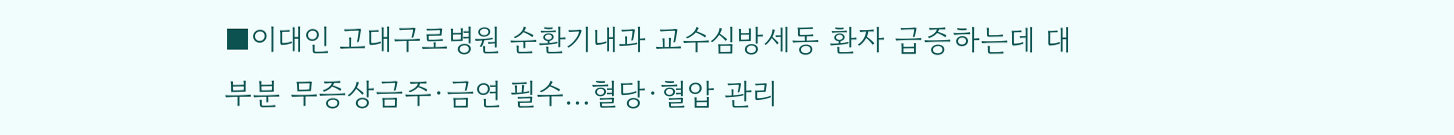■이대인 고대구로병원 순환기내과 교수심방세동 환자 급증하는데 대부분 무증상금주·금연 필수…혈당·혈압 관리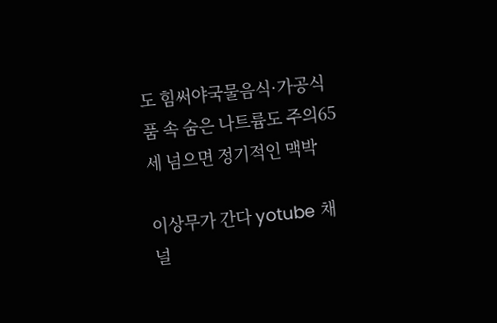도 힘써야국물음식·가공식품 속 숨은 나트륨도 주의65세 넘으면 정기적인 맥박

이상무가 간다 yotube 채널